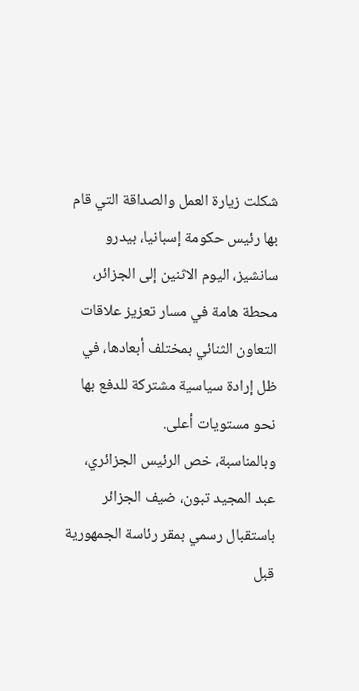شكلت زيارة العمل والصداقة التي قام بها رئيس حكومة إسبانيا، بيدرو سانشيز، اليوم الاثنين إلى الجزائر، محطة هامة في مسار تعزيز علاقات التعاون الثنائي بمختلف أبعادها، في ظل إرادة سياسية مشتركة للدفع بها نحو مستويات أعلى.
وبالمناسبة، خص الرئيس الجزائري، عبد المجيد تبون، ضيف الجزائر باستقبال رسمي بمقر رئاسة الجمهورية قبل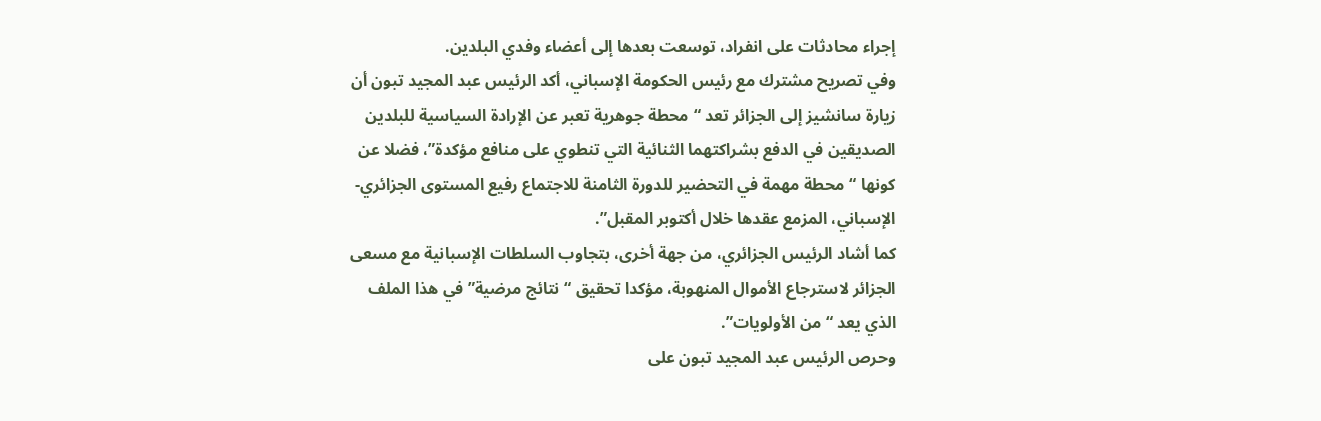إجراء محادثات على انفراد، توسعت بعدها إلى أعضاء وفدي البلدين.
وفي تصريح مشترك مع رئيس الحكومة الإسباني، أكد الرئيس عبد المجيد تبون أن زيارة سانشيز إلى الجزائر تعد “محطة جوهرية تعبر عن الإرادة السياسية للبلدين الصديقين في الدفع بشراكتهما الثنائية التي تنطوي على منافع مؤكدة”، فضلا عن كونها “محطة مهمة في التحضير للدورة الثامنة للاجتماع رفيع المستوى الجزائري-الإسباني، المزمع عقدها خلال أكتوبر المقبل”.
كما أشاد الرئيس الجزائري، من جهة أخرى، بتجاوب السلطات الإسبانية مع مسعى الجزائر لاسترجاع الأموال المنهوبة، مؤكدا تحقيق “نتائج مرضية” في هذا الملف الذي يعد “من الأولويات”.
وحرص الرئيس عبد المجيد تبون على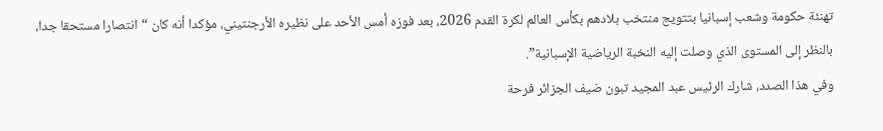تهنئة حكومة وشعب إسبانيا بتتويج منتخب بلادهم بكأس العالم لكرة القدم 2026، بعد فوزه أمس الأحد على نظيره الأرجنتيني، مؤكدا أنه كان “انتصارا مستحقا جدا، بالنظر إلى المستوى الذي وصلت إليه النخبة الرياضية الإسبانية”.
وفي هذا الصدد، شارك الرئيس عبد المجيد تبون ضيف الجزائر فرحة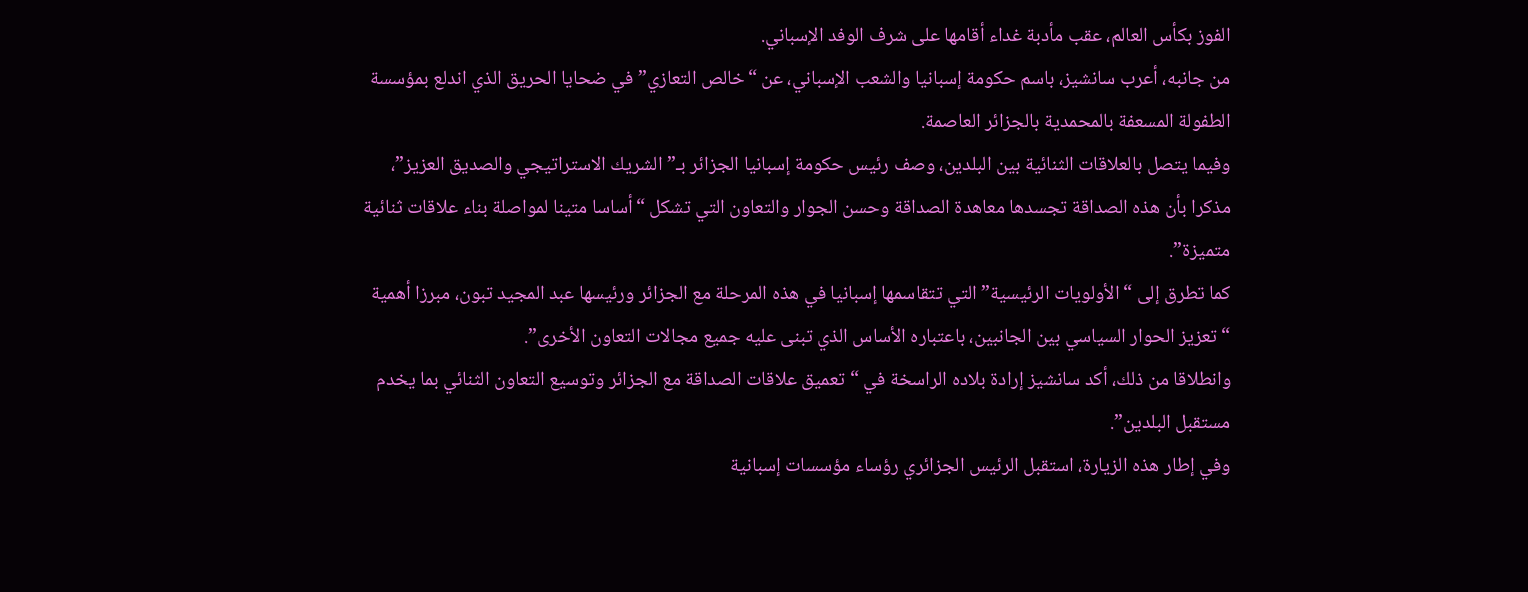الفوز بكأس العالم، عقب مأدبة غداء أقامها على شرف الوفد الإسباني.
من جانبه، أعرب سانشيز، باسم حكومة إسبانيا والشعب الإسباني، عن “خالص التعازي” في ضحايا الحريق الذي اندلع بمؤسسة الطفولة المسعفة بالمحمدية بالجزائر العاصمة.
وفيما يتصل بالعلاقات الثنائية بين البلدين، وصف رئيس حكومة إسبانيا الجزائر بـ”الشريك الاستراتيجي والصديق العزيز”، مذكرا بأن هذه الصداقة تجسدها معاهدة الصداقة وحسن الجوار والتعاون التي تشكل “أساسا متينا لمواصلة بناء علاقات ثنائية متميزة”.
كما تطرق إلى “الأولويات الرئيسية” التي تتقاسمها إسبانيا في هذه المرحلة مع الجزائر ورئيسها عبد المجيد تبون، مبرزا أهمية “تعزيز الحوار السياسي بين الجانبين، باعتباره الأساس الذي تبنى عليه جميع مجالات التعاون الأخرى”.
وانطلاقا من ذلك، أكد سانشيز إرادة بلاده الراسخة في “تعميق علاقات الصداقة مع الجزائر وتوسيع التعاون الثنائي بما يخدم مستقبل البلدين”.
وفي إطار هذه الزيارة، استقبل الرئيس الجزائري رؤساء مؤسسات إسبانية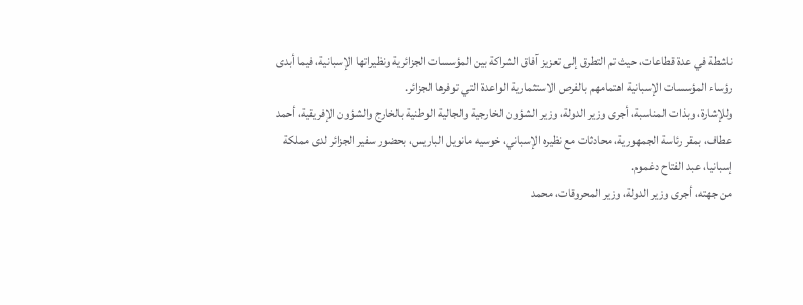ناشطة في عدة قطاعات، حيث تم التطرق إلى تعزيز آفاق الشراكة بين المؤسسات الجزائرية ونظيراتها الإسبانية، فيما أبدى رؤساء المؤسسات الإسبانية اهتمامهم بالفرص الاستثمارية الواعدة التي توفرها الجزائر.
وللإشارة، وبذات المناسبة، أجرى وزير الدولة، وزير الشؤون الخارجية والجالية الوطنية بالخارج والشؤون الإفريقية، أحمد عطاف، بمقر رئاسة الجمهورية، محادثات مع نظيره الإسباني، خوسيه مانويل الباريس، بحضور سفير الجزائر لدى مملكة إسبانيا، عبد الفتاح دغموم.
من جهته، أجرى وزير الدولة، وزير المحروقات، محمد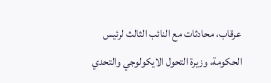عرقاب، محادثات مع النائب الثالث لرئيس الحكومة، وزيرة التحول الايكولوجي والتحدي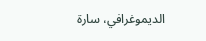الديموغرافي، سارة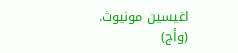اغيسين مونيوث.
(وأج)